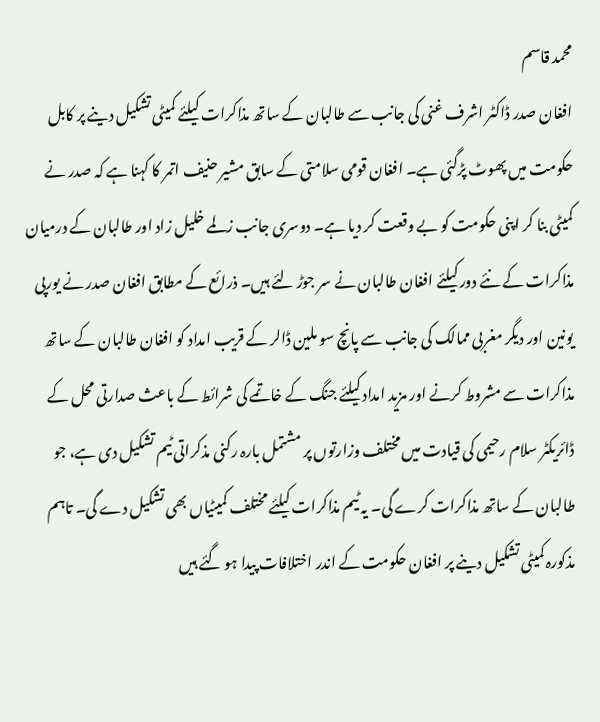محمد قاسم
افغان صدر ڈاکٹر اشرف غنی کی جانب سے طالبان کے ساتھ مذاکرات کیلئے کمیٹی تشکیل دینے پر کابل حکومت میں پھوٹ پڑگئی ہے۔ افغان قومی سلامتی کے سابق مشیر حنیف اتمر کا کہنا ہے کہ صدر نے کمیٹی بنا کر اپنی حکومت کو بے وقعت کر دیا ہے۔ دوسری جانب زلمے خلیل زاد اور طالبان کے درمیان مذاکرات کے نئے دور کیلئے افغان طالبان نے سر جوڑ لئے ہیں۔ ذرائع کے مطابق افغان صدر نے یورپی یونین اور دیگر مغربی ممالک کی جانب سے پانچ سو ملین ڈالر کے قریب امداد کو افغان طالبان کے ساتھ مذاکرات سے مشروط کرنے اور مزید امداد کیلئے جنگ کے خاتمے کی شرائط کے باعث صدارتی محل کے ڈائریکٹر سلام رحیمی کی قیادت میں مختلف وزارتوں پر مشتمل بارہ رکنی مذکراتی ٹیم تشکیل دی ہے، جو طالبان کے ساتھ مذاکرات کرے گی۔ یہ ٹیم مذاکرات کیلئے مختلف کمیٹیاں بھی تشکیل دے گی۔ تاہم مذکورہ کمیٹی تشکیل دینے پر افغان حکومت کے اندر اختلافات پیدا ہو گئے ہیں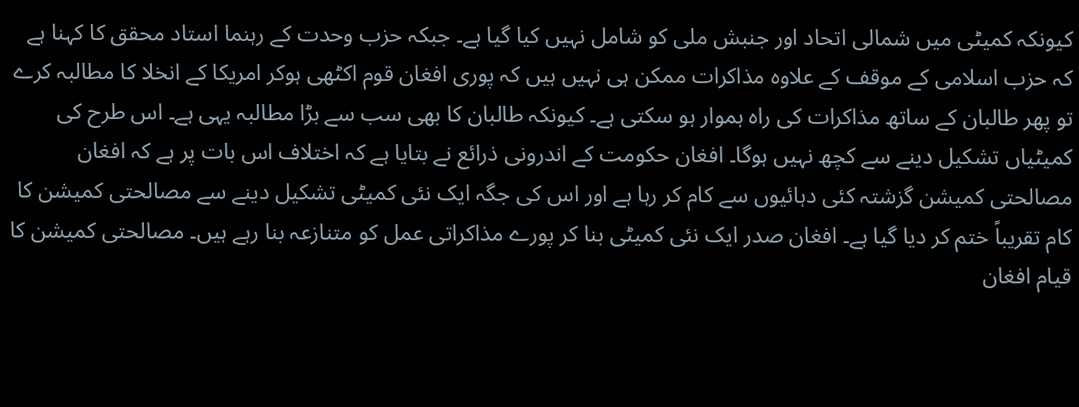کیونکہ کمیٹی میں شمالی اتحاد اور جنبش ملی کو شامل نہیں کیا گیا ہے۔ جبکہ حزب وحدت کے رہنما استاد محقق کا کہنا ہے کہ حزب اسلامی کے موقف کے علاوہ مذاکرات ممکن ہی نہیں ہیں کہ پوری افغان قوم اکٹھی ہوکر امریکا کے انخلا کا مطالبہ کرے تو پھر طالبان کے ساتھ مذاکرات کی راہ ہموار ہو سکتی ہے۔ کیونکہ طالبان کا بھی سب سے بڑا مطالبہ یہی ہے۔ اس طرح کی کمیٹیاں تشکیل دینے سے کچھ نہیں ہوگا۔ افغان حکومت کے اندرونی ذرائع نے بتایا ہے کہ اختلاف اس بات پر ہے کہ افغان مصالحتی کمیشن گزشتہ کئی دہائیوں سے کام کر رہا ہے اور اس کی جگہ ایک نئی کمیٹی تشکیل دینے سے مصالحتی کمیشن کا کام تقریباً ختم کر دیا گیا ہے۔ افغان صدر ایک نئی کمیٹی بنا کر پورے مذاکراتی عمل کو متنازعہ بنا رہے ہیں۔ مصالحتی کمیشن کا قیام افغان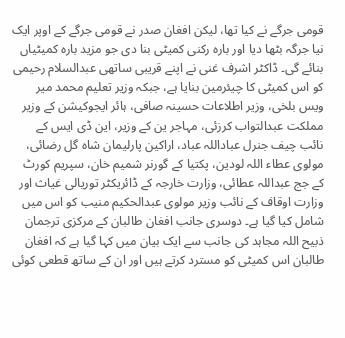قومی جرگے نے کیا تھا، لیکن افغان صدر نے قومی جرگے کے اوپر ایک نیا جرگہ بٹھا دیا اور بارہ رکنی کمیٹی بنا دی جو مزید بارہ کمیٹیاں بنائے گی۔ ڈاکٹر اشرف غنی نے اپنے قریبی ساتھی عبدالسلام رحیمی کو اس کمیٹی کا چیئرمین بنایا ہے، جبکہ وزیر تعلیم محمد میر ویس بلخی، وزیر اطلاعات حسینہ صافی، ہائر ایجوکیشن کے وزیر مملکت عبدالتواب کرزئی، مہاجر ین کے وزیر، این ڈی ایس کے نائب چیف جنرل عباداللہ عباد، اراکین پارلیمان شاہ گل رضائی، مولوی عطاء اللہ لودین، پکتیا کے گورنر شمیم خان، سپریم کورٹ کے جج عبداللہ عطائی، وزارت خارجہ کے ڈائریکٹر توریالی غیاث اور وزارت اوقاف کے نائب وزیر مولوی عبدالحکیم منیب کو اس میں شامل کیا گیا ہے۔ دوسری جانب افغان طالبان کے مرکزی ترجمان ذبیح اللہ مجاہد کی جانب سے ایک بیان میں کہا گیا ہے کہ افغان طالبان اس کمیٹی کو مسترد کرتے ہیں اور ان کے ساتھ قطعی کوئی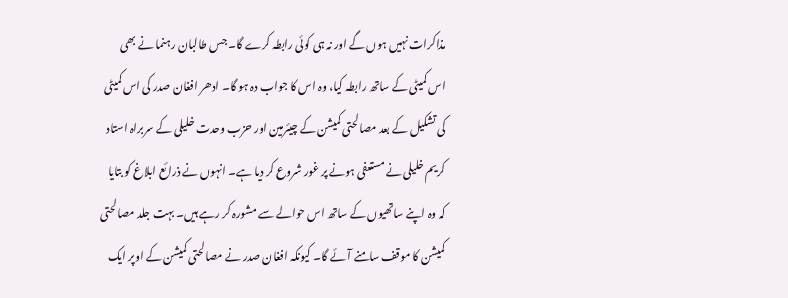مذاکرات نہیں ہوں گے اور نہ ہی کوئی رابطہ کرے گا۔ جس طالبان رہنما نے بھی اس کمیٹی کے ساتھ رابطہ کیا، وہ اس کا جواب دہ ہو گا۔ ادھر افغان صدر کی اس کمیٹی کی تشکیل کے بعد مصالحتی کمیشن کے چیئرمین اور حزب وحدت خلیلی کے سربراہ استاد کریم خلیلی نے مستعفی ہونے پر غور شروع کر دیا ہے۔ انہوں نے ذرائع ابلاغ کو بتایا کہ وہ اپنے ساتھیوں کے ساتھ اس حوالے سے مشورہ کر رہے ہیں۔ بہت جلد مصالحتی کمیشن کا موقف سامنے آ ئے گا۔ کیونکہ افغان صدر نے مصالحتی کمیشن کے اوپر ایک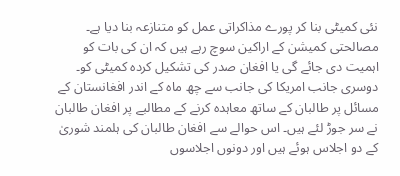نئی کمیٹی بنا کر پورے مذاکراتی عمل کو متنازعہ بنا دیا ہے۔ مصالحتی کمیشن کے اراکین سوچ رہے ہیں کہ ان کی بات کو اہمیت دی جائے گی یا افغان صدر کی تشکیل کردہ کمیٹی کو۔ دوسری جانب امریکا کی جانب سے چھ ماہ کے اندر افغانستان کے مسائل پر طالبان کے ساتھ معاہدہ کرنے کے مطالبے پر افغان طالبان نے سر جوڑ لئے ہیں۔ اس حوالے سے افغان طالبان کی ہلمند شوریٰ کے دو اجلاس ہوئے ہیں اور دونوں اجلاسوں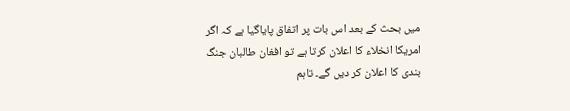میں بحث کے بعد اس بات پر اتفاق پایاگیا ہے کہ اگر امریکا انخلاء کا اعلان کرتا ہے تو افغان طالبان جنگ بندی کا اعلان کر دیں گے۔ تاہم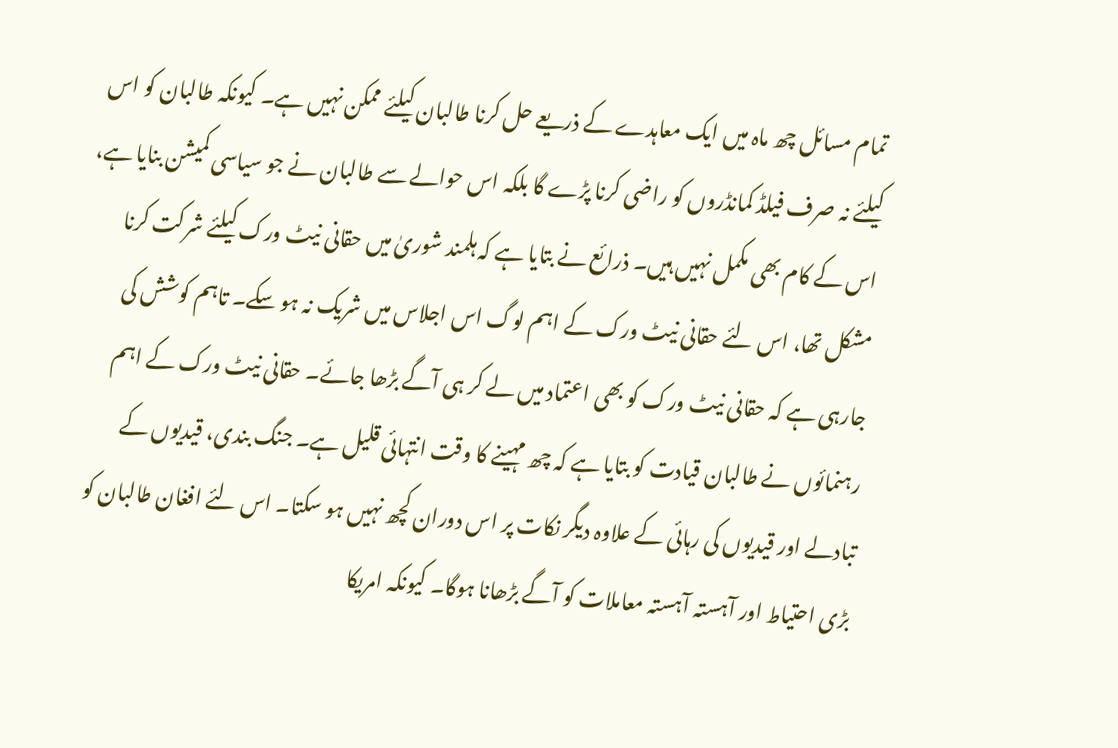تمام مسائل چھ ماہ میں ایک معاہدے کے ذریعے حل کرنا طالبان کیلئے ممکن نہیں ہے۔ کیونکہ طالبان کو اس کیلئے نہ صرف فیلڈ کمانڈروں کو راضی کرنا پڑے گا بلکہ اس حوالے سے طالبان نے جو سیاسی کمیشن بنایا ہے، اس کے کام بھی مکمل نہیں ہیں۔ ذرائع نے بتایا ہے کہ ہلمند شوریٰ میں حقانی نیٹ ورک کیلئے شرکت کرنا مشکل تھا، اس لئے حقانی نیٹ ورک کے اہم لوگ اس اجلاس میں شریک نہ ہو سکے۔ تاہم کوشش کی جارہی ہے کہ حقانی نیٹ ورک کو بھی اعتماد میں لے کر ہی آگے بڑھا جائے۔ حقانی نیٹ ورک کے اہم رہنمائوں نے طالبان قیادت کو بتایا ہے کہ چھ مہینے کا وقت انتہائی قلیل ہے۔ جنگ بندی، قیدیوں کے تبادلے اور قیدیوں کی رہائی کے علاوہ دیگر نکات پر اس دوران کچھ نہیں ہو سکتا۔ اس لئے افغان طالبان کو بڑی احتیاط اور آہستہ آہستہ معاملات کو آگے بڑھانا ہوگا۔ کیونکہ امریکا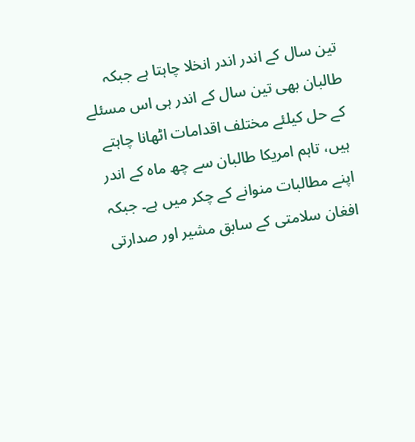تین سال کے اندر اندر انخلا چاہتا ہے جبکہ طالبان بھی تین سال کے اندر ہی اس مسئلے کے حل کیلئے مختلف اقدامات اٹھانا چاہتے ہیں، تاہم امریکا طالبان سے چھ ماہ کے اندر اپنے مطالبات منوانے کے چکر میں ہے۔ جبکہ افغان سلامتی کے سابق مشیر اور صدارتی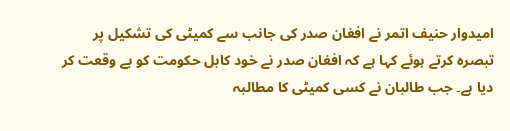امیدوار حنیف اتمر نے افغان صدر کی جانب سے کمیٹی کی تشکیل پر تبصرہ کرتے ہوئے کہا ہے کہ افغان صدر نے خود کابل حکومت کو بے وقعت کر دیا ہے۔ جب طالبان نے کسی کمیٹی کا مطالبہ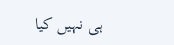ہی نہیں کیا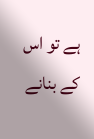ہے تو اس کے بنانے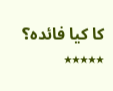کا کیا فائدہ؟
٭٭٭٭٭